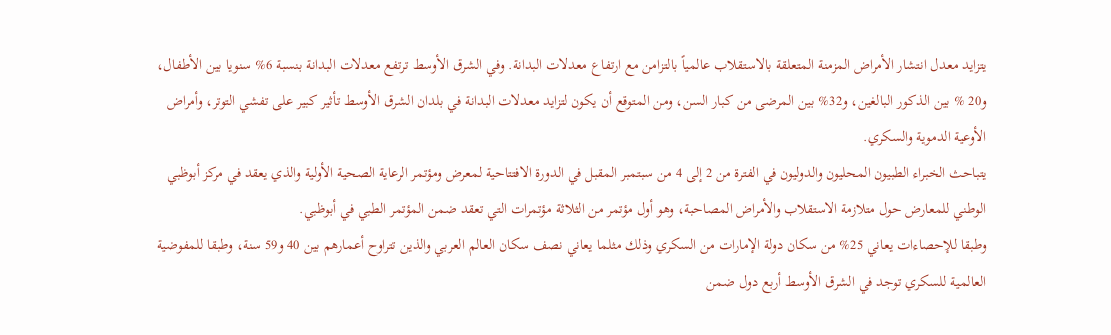يتزايد معدل انتشار الأمراض المزمنة المتعلقة بالاستقلاب عالمياً بالتزامن مع ارتفاع معدلات البدانة. وفي الشرق الأوسط ترتفع معدلات البدانة بنسبة 6% سنويا بين الأطفال، و20 % بين الذكور البالغين، و32% بين المرضى من كبار السن، ومن المتوقع أن يكون لتزايد معدلات البدانة في بلدان الشرق الأوسط تأثير كبير على تفشي التوتر، وأمراض الأوعية الدموية والسكري.
يتباحث الخبراء الطبيون المحليون والدوليون في الفترة من 2 إلى 4 من سبتمبر المقبل في الدورة الافتتاحية لمعرض ومؤتمر الرعاية الصحية الأولية والذي يعقد في مركز أبوظبي الوطني للمعارض حول متلازمة الاستقلاب والأمراض المصاحبة، وهو أول مؤتمر من الثلاثة مؤتمرات التي تعقد ضمن المؤتمر الطبي في أبوظبي.
وطبقا للإحصاءات يعاني 25% من سكان دولة الإمارات من السكري وذلك مثلما يعاني نصف سكان العالم العربي والذين تتراوح أعمارهم بين 40 و59 سنة، وطبقا للمفوضية العالمية للسكري توجد في الشرق الأوسط أربع دول ضمن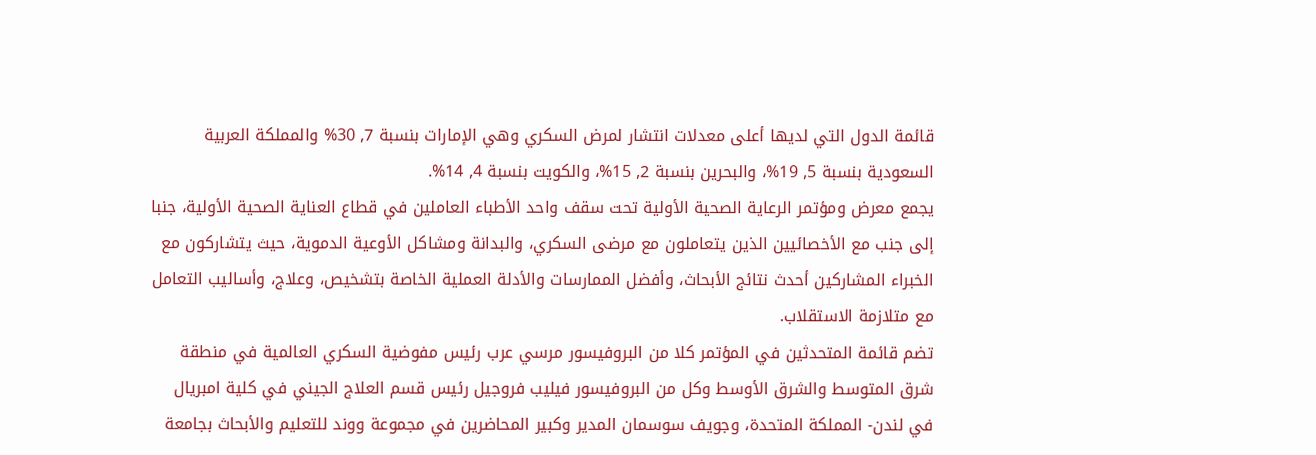قائمة الدول التي لديها أعلى معدلات انتشار لمرض السكري وهي الإمارات بنسبة 7, 30% والمملكة العربية السعودية بنسبة 5, 19%، والبحرين بنسبة 2, 15%، والكويت بنسبة 4, 14%.
يجمع معرض ومؤتمر الرعاية الصحية الأولية تحت سقف واحد الأطباء العاملين في قطاع العناية الصحية الأولية، جنبا إلى جنب مع الأخصائيين الذين يتعاملون مع مرضى السكري، والبدانة ومشاكل الأوعية الدموية، حيث يتشاركون مع الخبراء المشاركين أحدث نتائج الأبحاث، وأفضل الممارسات والأدلة العملية الخاصة بتشخيص، وعلاج، وأساليب التعامل مع متلازمة الاستقلاب.
تضم قائمة المتحدثين في المؤتمر كلا من البروفيسور مرسي عرب رئيس مفوضية السكري العالمية في منطقة شرق المتوسط والشرق الأوسط وكل من البروفيسور فيليب فروجيل رئيس قسم العلاج الجيني في كلية امبريال في لندن- المملكة المتحدة، وجويف سوسمان المدير وكبير المحاضرين في مجموعة ووند للتعليم والأبحاث بجامعة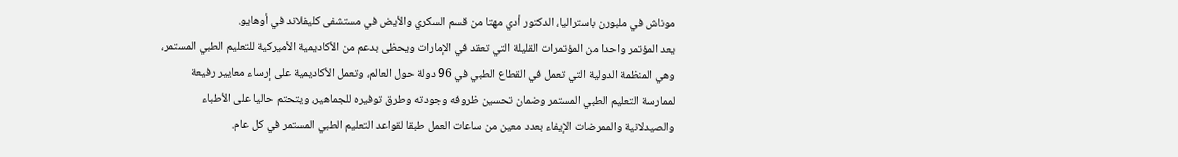موناش في ملبورن باستراليا، الدكتور أدي مهتا من قسم السكري والأيض في مستشفى كليفلاند في أوهايو.
يعد المؤتمر واحدا من المؤتمرات القليلة التي تعقد في الإمارات ويحظى بدعم من الأكاديمية الأميركية للتعليم الطبي المستمر، وهي المنظمة الدولية التي تعمل في القطاع الطبي في 96 دولة حول العالم، وتعمل الأكاديمية على إرساء معايير رفيعة لممارسة التعليم الطبي المستمر وضمان تحسين ظروفه وجودته وطرق توفيره للجماهير، ويتحتم حاليا على الأطباء والصيدلانية والممرضات الإيفاء بعدد معين من ساعات العمل طبقا لقواعد التعليم الطبي المستمر في كل عام.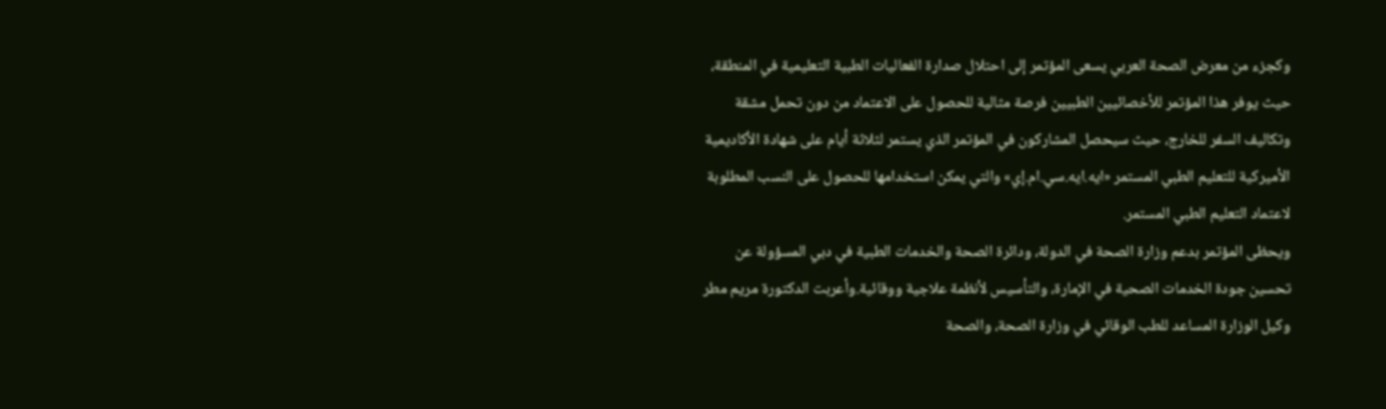وكجزء من معرض الصحة العربي يسعى المؤتمر إلى احتلال صدارة الفعاليات الطبية التعليمية في المنطقة، حيث يوفر هذا المؤتمر للأخصائيين الطبيين فرصة مثالية للحصول على الاعتماد من دون تحمل مشقة وتكاليف السفر للخارج، حيث سيحصل المشاركون في المؤتمر الذي يستمر لثلاثة أيام على شهادة الأكاديمية الأميركية للتعليم الطبي المستمر «ايه.ايه.سي.ام.إي» والتي يمكن استخدامها للحصول على النسب المطلوبة لاعتماد التعليم الطبي المستمر.
ويحظى المؤتمر بدعم وزارة الصحة في الدولة، ودائرة الصحة والخدمات الطبية في دبي المسؤولة عن تحسين جودة الخدمات الصحية في الإمارة، والتأسيس لأنظمة علاجية ووقائية.وأعربت الدكتورة مريم مطر وكيل الوزارة المساعد للطب الوقائي في وزارة الصحة، والصحة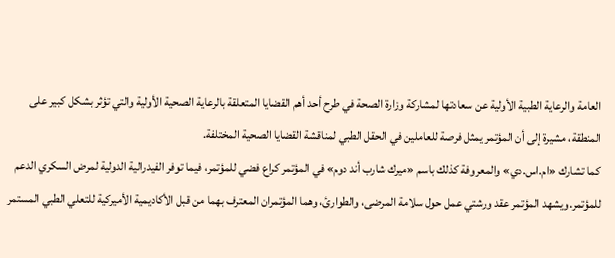العامة والرعاية الطبية الأولية عن سعادتها لمشاركة وزارة الصحة في طرح أحد أهم القضايا المتعلقة بالرعاية الصحية الأولية والتي تؤثر بشكل كبير على المنطقة، مشيرة إلى أن المؤتمر يمثل فرصة للعاملين في الحقل الطبي لمناقشة القضايا الصحية المختلفة.
كما تشارك «ام.اس.دي» والمعروفة كذلك باسم «ميرك شارب أند دوم» في المؤتمر كراع فضي للمؤتمر، فيما توفر الفيدرالية الدولية لمرض السكري الدعم للمؤتمر.ويشهد المؤتمر عقد ورشتي عمل حول سلامة المرضى، والطوارئ، وهما المؤتمران المعترف بهما من قبل الأكاديمية الأميركية للتعلي الطبي المستمر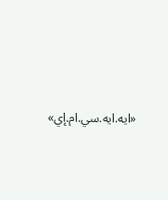«ايه.ايه.سي.ام.إي»